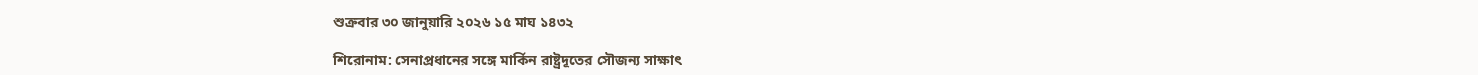শুক্রবার ৩০ জানুয়ারি ২০২৬ ১৫ মাঘ ১৪৩২

শিরোনাম: সেনাপ্রধানের সঙ্গে মার্কিন রাষ্ট্রদূতের সৌজন্য সাক্ষাৎ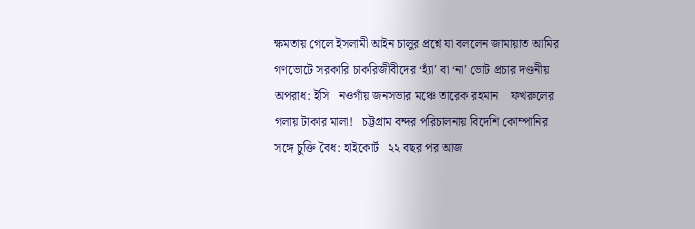ক্ষমতায় গেলে ইসলামী আইন চালুর প্রশ্নে যা বললেন জামায়াত আমির   গণভোটে সরকারি চাকরিজীবীদের ‘হ্যাঁ’ বা ‘না’ ভোট প্রচার দণ্ডনীয় অপরাধ: ইসি   নওগাঁয় জনসভার মঞ্চে তারেক রহমান    ফখরুলের গলায় টাকার মালা!   চট্টগ্রাম বন্দর পরিচালনায় বিদেশি কোম্পানির সঙ্গে চুক্তি বৈধ: হাইকোর্ট   ২২ বছর পর আজ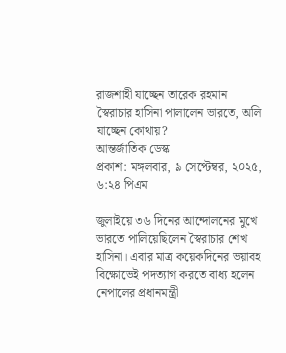রাজশাহী যাচ্ছেন তারেক রহমান
স্বৈরাচার হাসিনা পালালেন ভারতে, অলি যাচ্ছেন কোথায়?
আন্তর্জাতিক ডেস্ক
প্রকাশ: মঙ্গলবার, ৯ সেপ্টেম্বর, ২০২৫, ৬:২৪ পিএম

জুলাইয়ে ৩৬ দিনের আন্দোলনের মুখে ভারতে পালিয়েছিলেন স্বৈরাচার শেখ হাসিনা। এবার মাত্র কয়েকদিনের ভয়াবহ বিক্ষোভেই পদত্যাগ করতে বাধ্য হলেন নেপালের প্রধানমন্ত্রী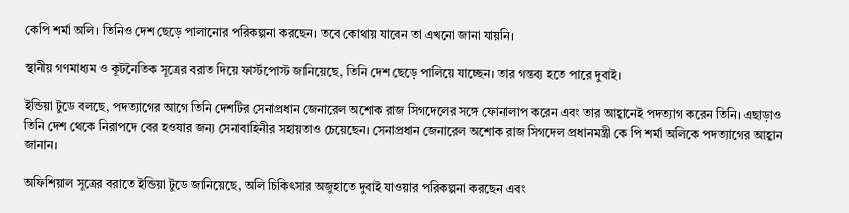কেপি শর্মা অলি। তিনিও দেশ ছেড়ে পালানোর পরিকল্পনা করছেন। তবে কোথায় যাবেন তা এখনো জানা যায়নি।

স্থানীয় গণমাধ্যম ও কূটনৈতিক সূত্রের বরাত দিয়ে ফার্স্টপোস্ট জানিয়েছে, তিনি দেশ ছেড়ে পালিয়ে যাচ্ছেন। তার গন্তব্য হতে পারে দুবাই।

ইন্ডিয়া টুডে বলছে, পদত্যাগের আগে তিনি দেশটির সেনাপ্রধান জেনারেল অশোক রাজ সিগদেলের সঙ্গে ফোনালাপ করেন এবং তার আহ্বানেই পদত্যাগ করেন তিনি। এছাড়াও তিনি দেশ থেকে নিরাপদে বের হওযার জন্য সেনাবাহিনীর সহায়তাও চেয়েছেন। সেনাপ্রধান জেনারেল অশোক রাজ সিগদেল প্রধানমন্ত্রী কে পি শর্মা অলিকে পদত্যাগের আহ্বান জানান।

অফিশিয়াল সূত্রের বরাতে ইন্ডিয়া টুডে জানিয়েছে, অলি চিকিৎসার অজুহাতে দুবাই যাওয়ার পরিকল্পনা করছেন এবং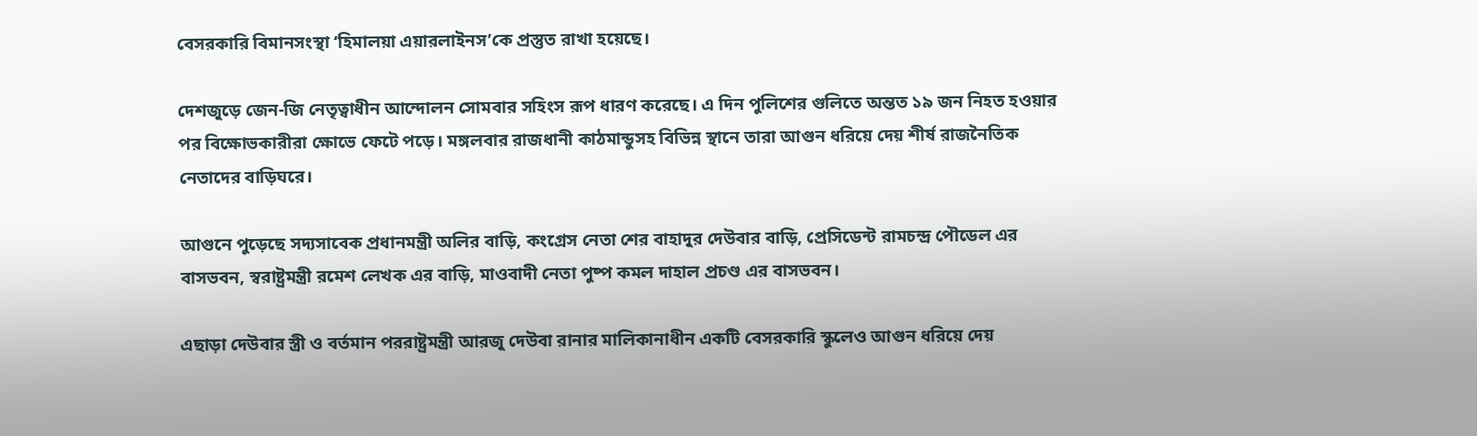বেসরকারি বিমানসংস্থা ‘হিমালয়া এয়ারলাইনস’কে প্রস্তুত রাখা হয়েছে।

দেশজুড়ে জেন-জি নেতৃত্বাধীন আন্দোলন সোমবার সহিংস রূপ ধারণ করেছে। এ দিন পুলিশের গুলিতে অন্তত ১৯ জন নিহত হওয়ার পর বিক্ষোভকারীরা ক্ষোভে ফেটে পড়ে। মঙ্গলবার রাজধানী কাঠমান্ডুসহ বিভিন্ন স্থানে তারা আগুন ধরিয়ে দেয় শীর্ষ রাজনৈতিক নেতাদের বাড়িঘরে।

আগুনে পুড়েছে সদ্যসাবেক প্রধানমন্ত্রী অলির বাড়ি, কংগ্রেস নেতা শের বাহাদুর দেউবার বাড়ি, প্রেসিডেন্ট রামচন্দ্র পৌডেল এর বাসভবন, স্বরাষ্ট্রমন্ত্রী রমেশ লেখক এর বাড়ি, মাওবাদী নেতা পুষ্প কমল দাহাল প্রচণ্ড এর বাসভবন।

এছাড়া দেউবার স্ত্রী ও বর্তমান পররাষ্ট্রমন্ত্রী আরজু দেউবা রানার মালিকানাধীন একটি বেসরকারি স্কুলেও আগুন ধরিয়ে দেয়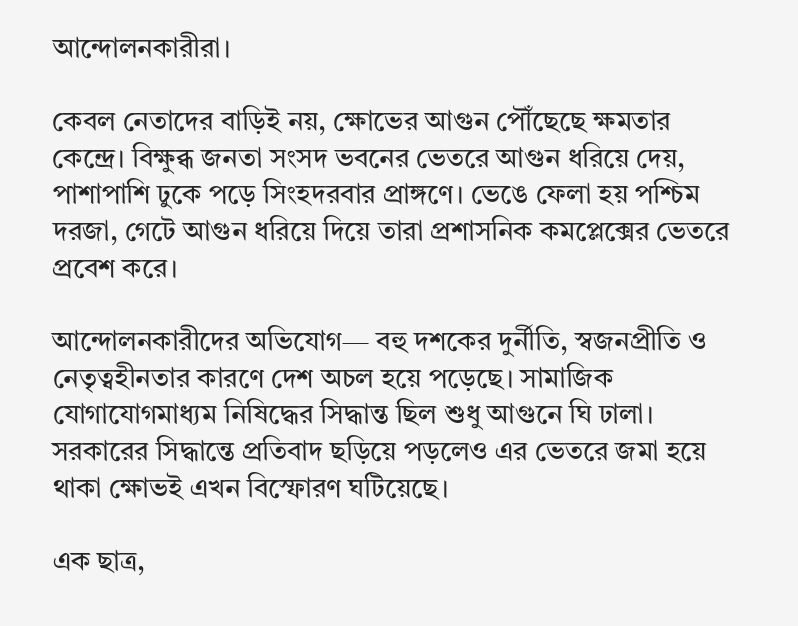আন্দোলনকারীরা।

কেবল নেতাদের বাড়িই নয়, ক্ষোভের আগুন পৌঁছেছে ক্ষমতার কেন্দ্রে। বিক্ষুব্ধ জনতা সংসদ ভবনের ভেতরে আগুন ধরিয়ে দেয়, পাশাপাশি ঢুকে পড়ে সিংহদরবার প্রাঙ্গণে। ভেঙে ফেলা হয় পশ্চিম দরজা, গেটে আগুন ধরিয়ে দিয়ে তারা প্রশাসনিক কমপ্লেক্সের ভেতরে প্রবেশ করে।

আন্দোলনকারীদের অভিযোগ— বহু দশকের দুর্নীতি, স্বজনপ্রীতি ও নেতৃত্বহীনতার কারণে দেশ অচল হয়ে পড়েছে। সামাজিক যোগাযোগমাধ্যম নিষিদ্ধের সিদ্ধান্ত ছিল শুধু আগুনে ঘি ঢালা। সরকারের সিদ্ধান্তে প্রতিবাদ ছড়িয়ে পড়লেও এর ভেতরে জমা হয়ে থাকা ক্ষোভই এখন বিস্ফোরণ ঘটিয়েছে।

এক ছাত্র,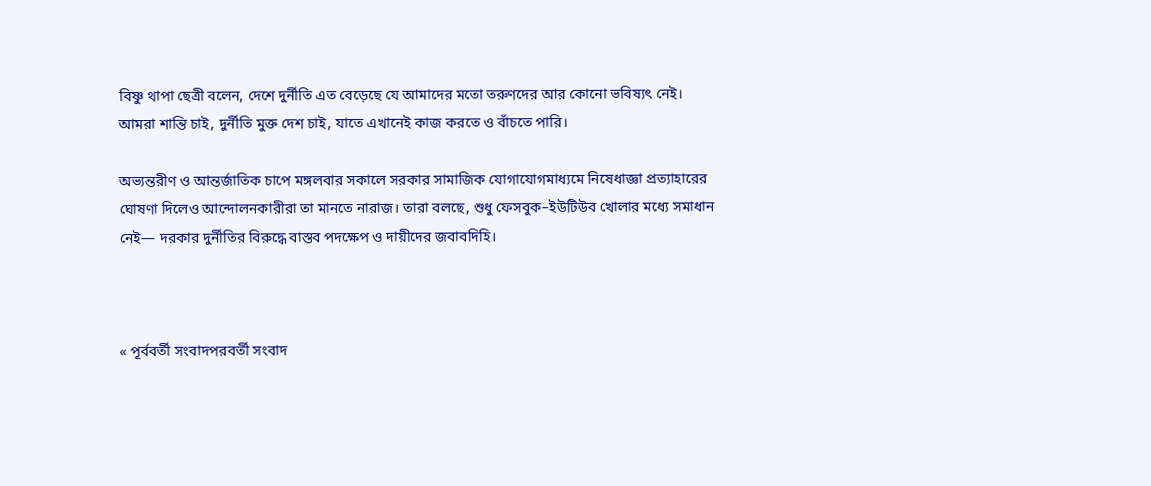বিষ্ণু থাপা ছেত্রী বলেন, দেশে দুর্নীতি এত বেড়েছে যে আমাদের মতো তরুণদের আর কোনো ভবিষ্যৎ নেই। আমরা শান্তি চাই, দুর্নীতি মুক্ত দেশ চাই, যাতে এখানেই কাজ করতে ও বাঁচতে পারি।

অভ্যন্তরীণ ও আন্তর্জাতিক চাপে মঙ্গলবার সকালে সরকার সামাজিক যোগাযোগমাধ্যমে নিষেধাজ্ঞা প্রত্যাহারের ঘোষণা দিলেও আন্দোলনকারীরা তা মানতে নারাজ। তারা বলছে, শুধু ফেসবুক–ইউটিউব খোলার মধ্যে সমাধান নেই— দরকার দুর্নীতির বিরুদ্ধে বাস্তব পদক্ষেপ ও দায়ীদের জবাবদিহি।



« পূর্ববর্তী সংবাদপরবর্তী সংবাদ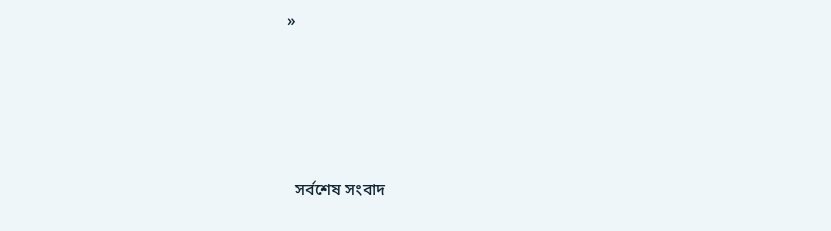»







  সর্বশেষ সংবাদ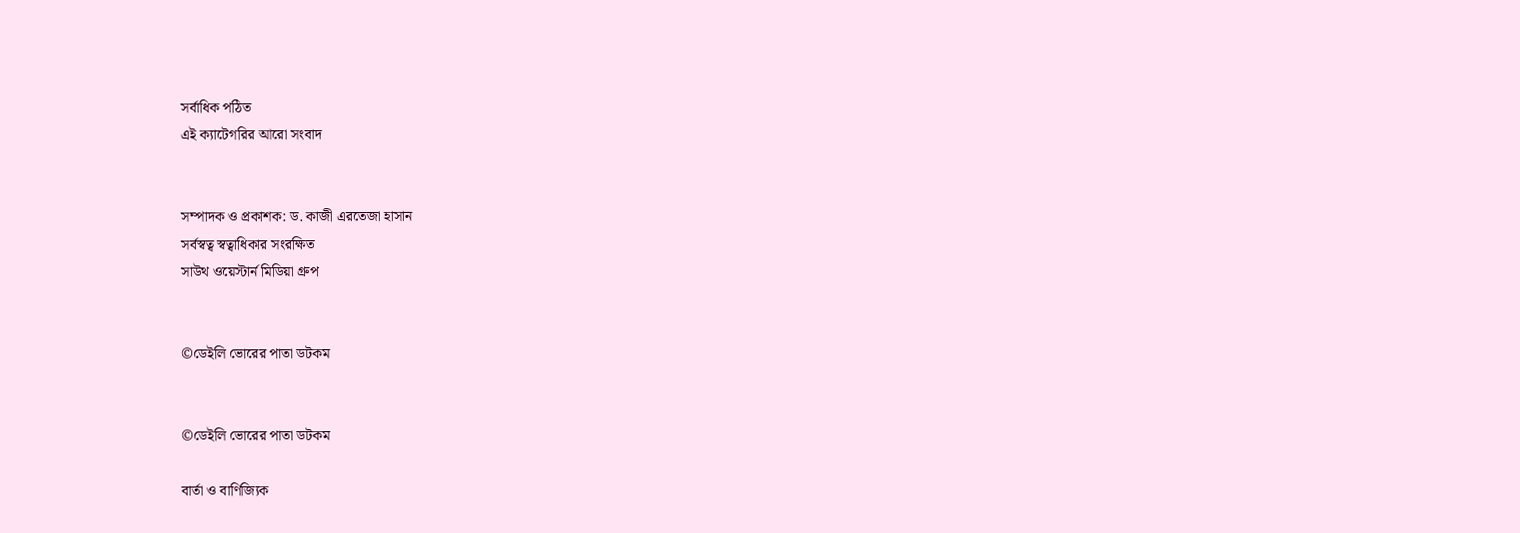সর্বাধিক পঠিত
এই ক্যাটেগরির আরো সংবাদ


সম্পাদক ও প্রকাশক: ড. কাজী এরতেজা হাসান
সর্বস্বত্ব স্বত্বাধিকার সংরক্ষিত
সাউথ ওয়েস্টার্ন মিডিয়া গ্রুপ


©ডেইলি ভোরের পাতা ডটকম


©ডেইলি ভোরের পাতা ডটকম

বার্তা ও বাণিজ্যিক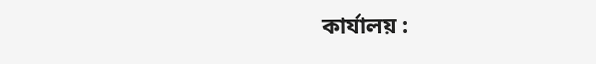কার্যালয় :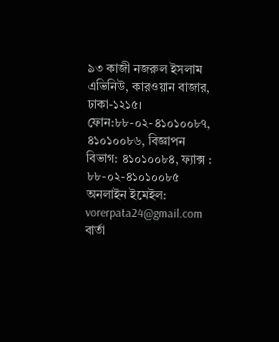৯৩ কাজী নজরুল ইসলাম এভিনিউ, কারওয়ান বাজার, ঢাকা-১২১৫।
ফোন:৮৮-০২-৪১০১০০৮৭, ৪১০১০০৮৬, বিজ্ঞাপন বিভাগ: ৪১০১০০৮৪, ফ্যাক্স : ৮৮-০২-৪১০১০০৮৫
অনলাইন ইমেইল: vorerpata24@gmail.com বার্তা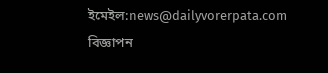ইমেইল:news@dailyvorerpata.com বিজ্ঞাপন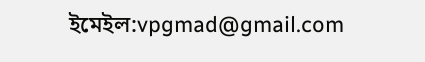ইমেইল:vpgmad@gmail.com